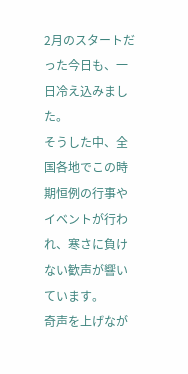2月のスタートだった今日も、一日冷え込みました。
そうした中、全国各地でこの時期恒例の行事やイベントが行われ、寒さに負けない歓声が響いています。
奇声を上げなが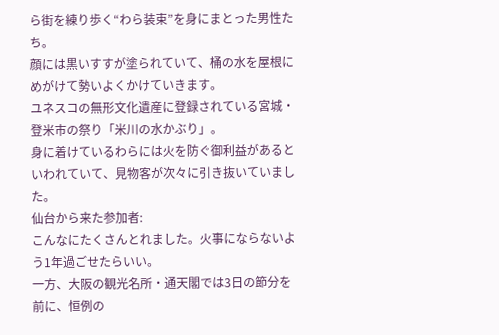ら街を練り歩く“わら装束”を身にまとった男性たち。
顔には黒いすすが塗られていて、桶の水を屋根にめがけて勢いよくかけていきます。
ユネスコの無形文化遺産に登録されている宮城・登米市の祭り「米川の水かぶり」。
身に着けているわらには火を防ぐ御利益があるといわれていて、見物客が次々に引き抜いていました。
仙台から来た参加者:
こんなにたくさんとれました。火事にならないよう1年過ごせたらいい。
一方、大阪の観光名所・通天閣では3日の節分を前に、恒例の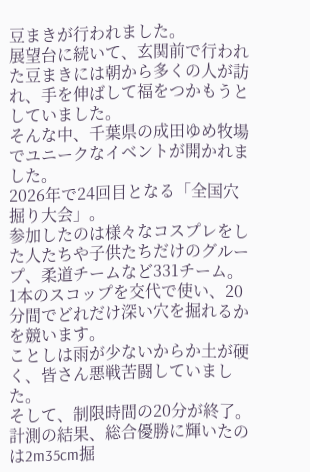豆まきが行われました。
展望台に続いて、玄関前で行われた豆まきには朝から多くの人が訪れ、手を伸ばして福をつかもうとしていました。
そんな中、千葉県の成田ゆめ牧場でユニークなイベントが開かれました。
2026年で24回目となる「全国穴掘り大会」。
参加したのは様々なコスプレをした人たちや子供たちだけのグループ、柔道チームなど331チーム。
1本のスコップを交代で使い、20分間でどれだけ深い穴を掘れるかを競います。
ことしは雨が少ないからか土が硬く、皆さん悪戦苦闘していました。
そして、制限時間の20分が終了。
計測の結果、総合優勝に輝いたのは2m35cm掘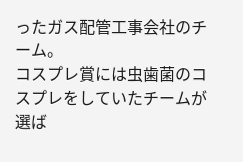ったガス配管工事会社のチーム。
コスプレ賞には虫歯菌のコスプレをしていたチームが選ば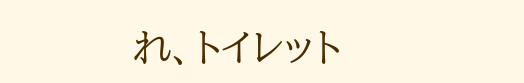れ、トイレット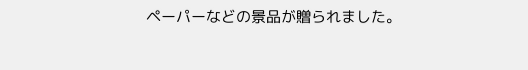ペーパーなどの景品が贈られました。